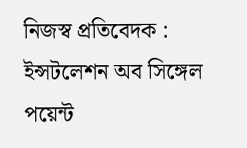নিজস্ব প্রতিবেদক : ইন্সটলেশন অব সিঙ্গেল পয়েন্ট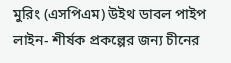মুরিং (এসপিএম) উইথ ডাবল পাইপ লাইন- শীর্ষক প্রকল্পের জন্য চীনের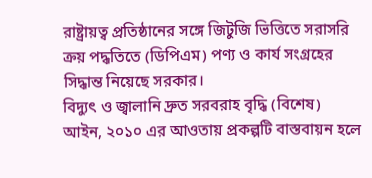রাষ্ট্রায়ত্ব প্রতিষ্ঠানের সঙ্গে জিটুজি ভিত্তিতে সরাসরি ক্রয় পদ্ধতিতে (ডিপিএম) পণ্য ও কার্য সংগ্রহের সিদ্ধান্ত নিয়েছে সরকার।
বিদ্যুৎ ও জ্বালানি দ্রুত সরবরাহ বৃদ্ধি (বিশেষ) আইন, ২০১০ এর আওতায় প্রকল্পটি বাস্তবায়ন হলে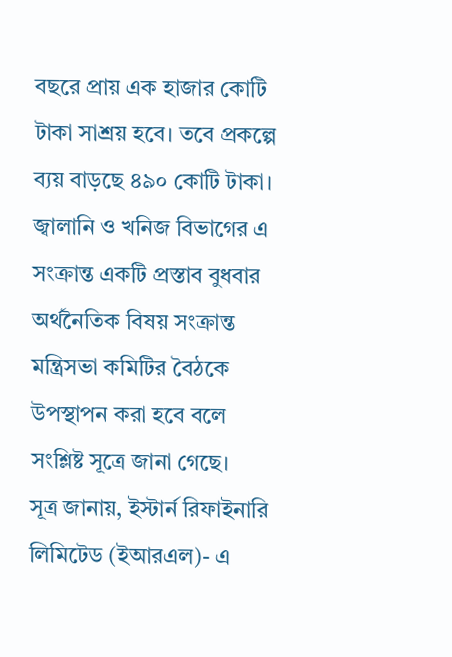বছরে প্রায় এক হাজার কোটি টাকা সাশ্রয় হবে। তবে প্রকল্পে ব্যয় বাড়ছে ৪৯০ কোটি টাকা।
জ্বালানি ও খনিজ বিভাগের এ সংক্রান্ত একটি প্রস্তাব বুধবার অর্থনৈতিক বিষয় সংক্রান্ত মন্ত্রিসভা কমিটির বৈঠকে উপস্থাপন করা হবে বলে সংশ্লিষ্ট সূত্রে জানা গেছে।
সূত্র জানায়, ইস্টার্ন রিফাইনারি লিমিটেড (ইআরএল)- এ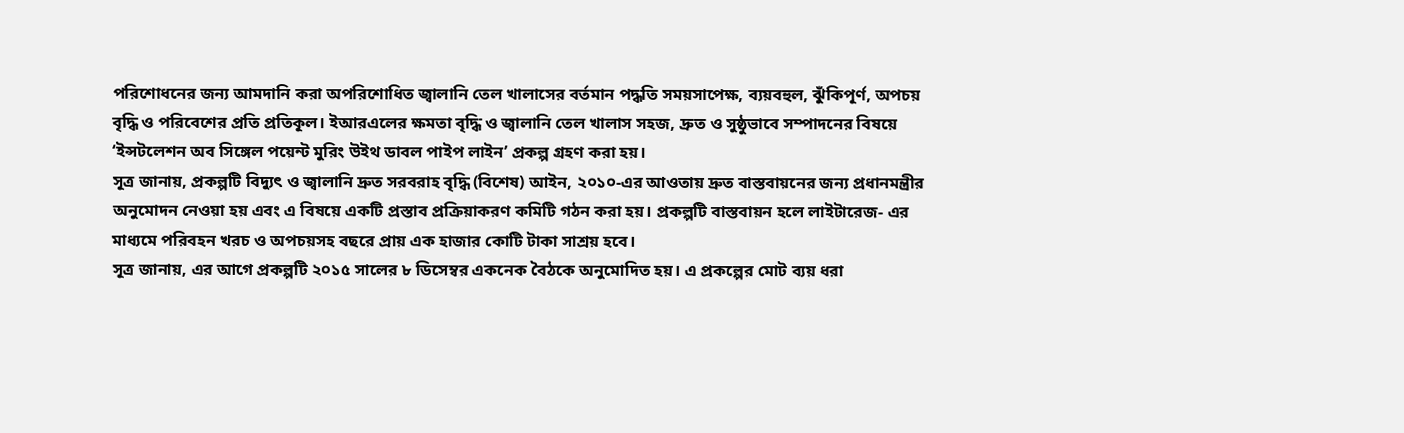পরিশোধনের জন্য আমদানি করা অপরিশোধিত জ্বালানি তেল খালাসের বর্তমান পদ্ধতি সময়সাপেক্ষ, ব্যয়বহুল, ঝুঁকিপূর্ণ, অপচয় বৃদ্ধি ও পরিবেশের প্রতি প্রতিকূল। ইআরএলের ক্ষমতা বৃদ্ধি ও জ্বালানি তেল খালাস সহজ, দ্রুত ও সুষ্ঠুভাবে সম্পাদনের বিষয়ে ‘ইন্সটলেশন অব সিঙ্গেল পয়েন্ট মুরিং উইথ ডাবল পাইপ লাইন’ প্রকল্প গ্রহণ করা হয়।
সূত্র জানায়, প্রকল্পটি বিদ্যুৎ ও জ্বালানি দ্রুত সরবরাহ বৃদ্ধি (বিশেষ) আইন, ২০১০-এর আওতায় দ্রুত বাস্তবায়নের জন্য প্রধানমন্ত্রীর অনুমোদন নেওয়া হয় এবং এ বিষয়ে একটি প্রস্তাব প্রক্রিয়াকরণ কমিটি গঠন করা হয়। প্রকল্পটি বাস্তবায়ন হলে লাইটারেজ- এর মাধ্যমে পরিবহন খরচ ও অপচয়সহ বছরে প্রায় এক হাজার কোটি টাকা সাশ্রয় হবে।
সূত্র জানায়, এর আগে প্রকল্পটি ২০১৫ সালের ৮ ডিসেম্বর একনেক বৈঠকে অনুমোদিত হয়। এ প্রকল্পের মোট ব্যয় ধরা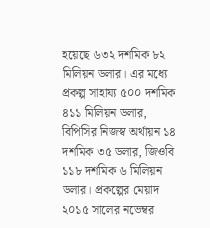হয়েছে ৬৩২ দশমিক ৮২ মিলিয়ন ডলার। এর মধ্যে প্রকল্প সাহায্য ৫০০ দশমিক ৪১১ মিলিয়ন ডলার, বিপিসির নিজস্ব অর্থায়ন ১৪ দশমিক ৩৫ ডলার, জিওবি ১১৮ দশমিক ৬ মিলিয়ন ডলার। প্রকল্পের মেয়াদ ২০১৫ সালের নভেম্বর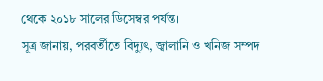থেকে ২০১৮ সালের ডিসেম্বর পর্যন্ত।
সূত্র জানায়, পরবর্তীতে বিদ্যুৎ, জ্বালানি ও খনিজ সম্পদ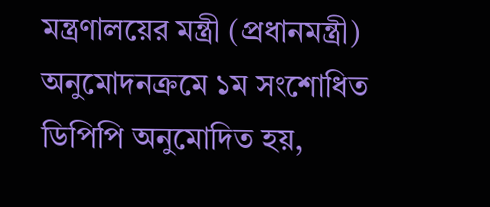মন্ত্রণালয়ের মন্ত্রী (প্রধানমন্ত্রী) অনুমোদনক্রমে ১ম সংশোধিত ডিপিপি অনুমোদিত হয়,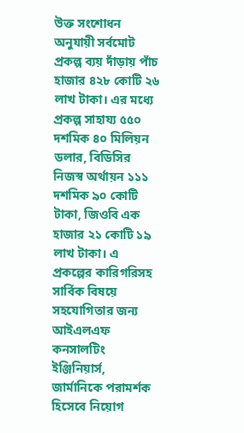উক্ত সংশোধন অনুযায়ী সর্বমোট প্রকল্প ব্যয় দাঁড়ায় পাঁচ হাজার ৪২৮ কোটি ২৬ লাখ টাকা। এর মধ্যে প্রকল্প সাহায্য ৫৫০ দশমিক ৪০ মিলিয়ন ডলার, বিডিসির নিজস্ব অর্থায়ন ১১১ দশমিক ৯০ কোটি টাকা, জিওবি এক হাজার ২১ কোটি ১৯ লাখ টাকা। এ প্রকল্পের কারিগরিসহ সার্বিক বিষয়ে সহযোগিতার জন্য আইএলএফ কনসালটিং ইঞ্জিনিয়ার্স, জার্মানিকে পরামর্শক হিসেবে নিয়োগ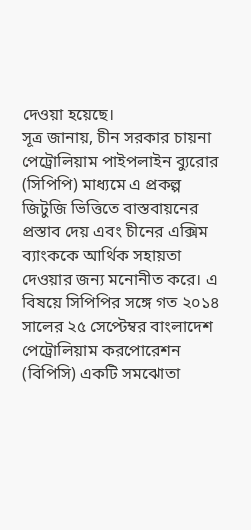দেওয়া হয়েছে।
সূত্র জানায়, চীন সরকার চায়না পেট্রোলিয়াম পাইপলাইন ব্যুরোর (সিপিপি) মাধ্যমে এ প্রকল্প জিটুজি ভিত্তিতে বাস্তবায়নের প্রস্তাব দেয় এবং চীনের এক্সিম ব্যাংককে আর্থিক সহায়তা দেওয়ার জন্য মনোনীত করে। এ বিষয়ে সিপিপির সঙ্গে গত ২০১৪ সালের ২৫ সেপ্টেম্বর বাংলাদেশ পেট্রোলিয়াম করপোরেশন (বিপিসি) একটি সমঝোতা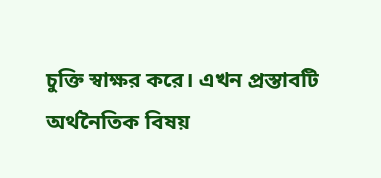চুক্তি স্বাক্ষর করে। এখন প্রস্তাবটি অর্থনৈতিক বিষয়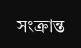সংক্রান্ত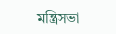মন্ত্রিসভা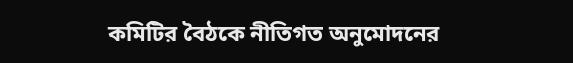কমিটির বৈঠকে নীতিগত অনুমোদনের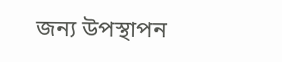জন্য উপস্থাপন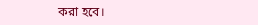করা হবে।